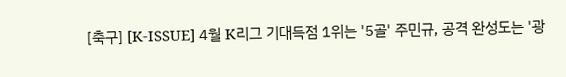[축구] [K-ISSUE] 4월 K리그 기대득점 1위는 '5골' 주민규, 공격 완성도는 '광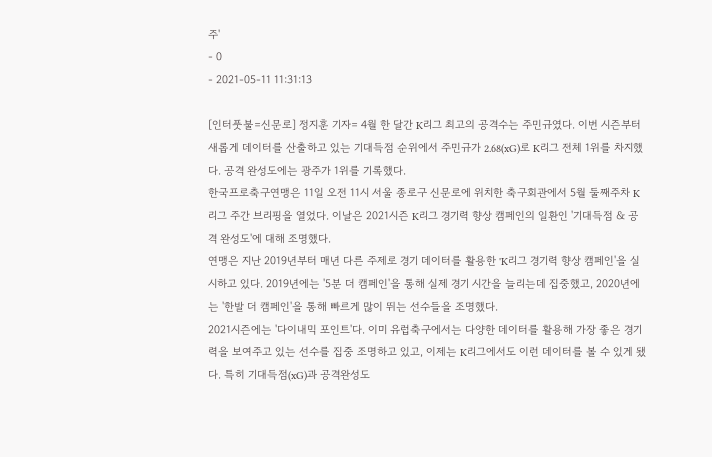주'
- 0
- 2021-05-11 11:31:13

[인터풋불=신문로] 정지훈 기자= 4월 한 달간 K리그 최고의 공격수는 주민규였다. 이번 시즌부터 새롭게 데이터를 산출하고 있는 기대득점 순위에서 주민규가 2.68(xG)로 K리그 전체 1위를 차지했다. 공격 완성도에는 광주가 1위를 기록했다.
한국프로축구연맹은 11일 오전 11시 서울 종로구 신문로에 위치한 축구회관에서 5월 둘째주차 K리그 주간 브리핑을 열었다. 이날은 2021시즌 K리그 경기력 향상 캠페인의 일환인 '기대득점 & 공격 완성도'에 대해 조명했다.
연맹은 지난 2019년부터 매년 다른 주제로 경기 데이터를 활용한 'K리그 경기력 향상 캠페인'을 실시하고 있다. 2019년에는 '5분 더 캠페인'을 통해 실제 경기 시간을 늘리는데 집중했고, 2020년에는 '한발 더 캠페인'을 통해 빠르게 많이 뛰는 선수들을 조명했다.
2021시즌에는 '다이내믹 포인트'다. 이미 유럽축구에서는 다양한 데이터를 활용해 가장 좋은 경기력을 보여주고 있는 선수를 집중 조명하고 있고, 이제는 K리그에서도 이런 데이터를 볼 수 있게 됐다. 특히 기대득점(xG)과 공격완성도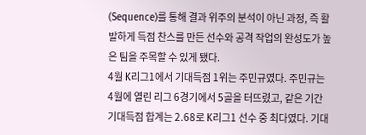(Sequence)를 통해 결과 위주의 분석이 아닌 과정, 즉 활발하게 득점 찬스를 만든 선수와 공격 작업의 완성도가 높은 팀을 주목할 수 있게 됐다.
4월 K리그1에서 기대득점 1위는 주민규였다. 주민규는 4월에 열린 리그 6경기에서 5골을 터뜨렸고, 같은 기간 기대득점 합계는 2.68로 K리그1 선수 중 최다였다. 기대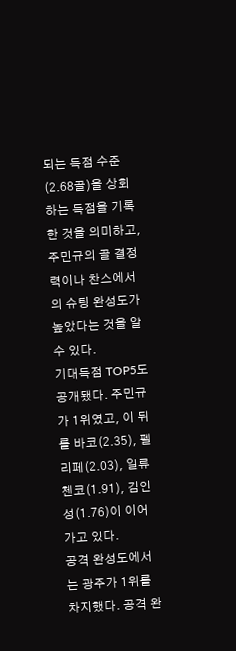되는 득점 수준(2.68골)을 상회하는 득점을 기록한 것을 의미하고, 주민규의 골 결정력이나 찬스에서의 슈팅 완성도가 높았다는 것을 알 수 있다.
기대득점 TOP5도 공개됐다. 주민규가 1위였고, 이 뒤를 바코(2.35), 펠리페(2.03), 일류첸코(1.91), 김인성(1.76)이 이어가고 있다.
공격 완성도에서는 광주가 1위를 차지했다. 공격 완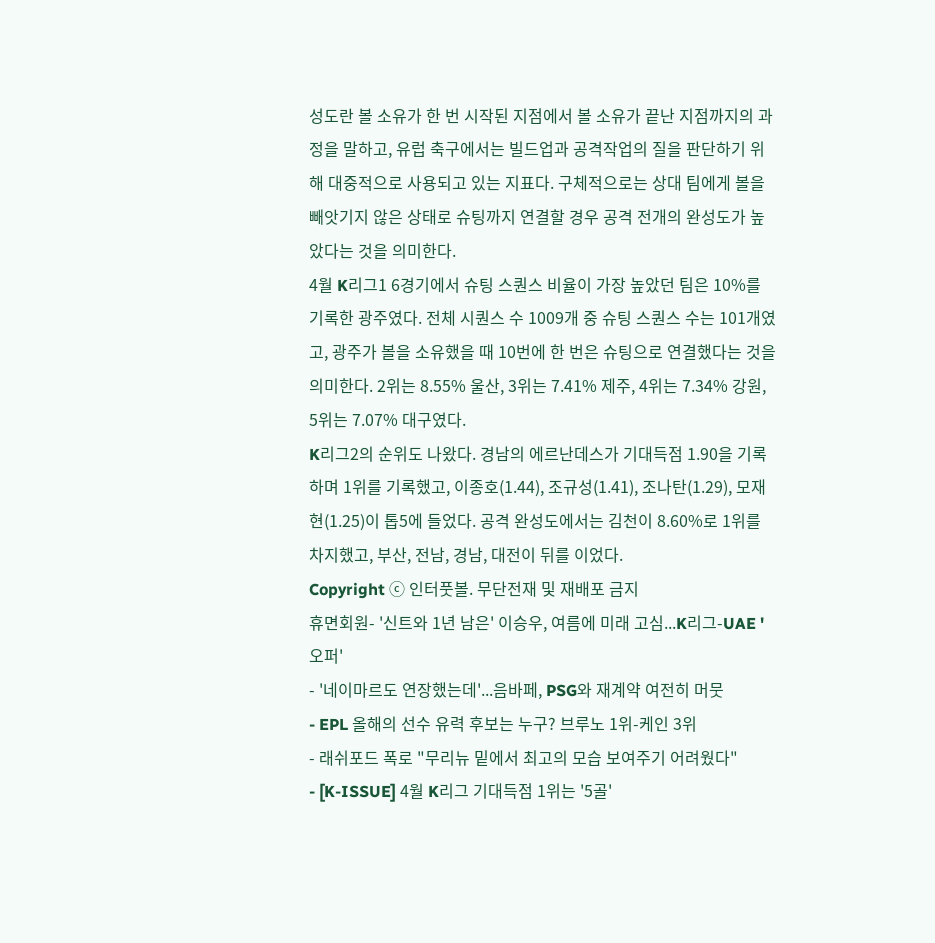성도란 볼 소유가 한 번 시작된 지점에서 볼 소유가 끝난 지점까지의 과정을 말하고, 유럽 축구에서는 빌드업과 공격작업의 질을 판단하기 위해 대중적으로 사용되고 있는 지표다. 구체적으로는 상대 팀에게 볼을 빼앗기지 않은 상태로 슈팅까지 연결할 경우 공격 전개의 완성도가 높았다는 것을 의미한다.
4월 K리그1 6경기에서 슈팅 스퀀스 비율이 가장 높았던 팀은 10%를 기록한 광주였다. 전체 시퀀스 수 1009개 중 슈팅 스퀀스 수는 101개였고, 광주가 볼을 소유했을 때 10번에 한 번은 슈팅으로 연결했다는 것을 의미한다. 2위는 8.55% 울산, 3위는 7.41% 제주, 4위는 7.34% 강원, 5위는 7.07% 대구였다.
K리그2의 순위도 나왔다. 경남의 에르난데스가 기대득점 1.90을 기록하며 1위를 기록했고, 이종호(1.44), 조규성(1.41), 조나탄(1.29), 모재현(1.25)이 톱5에 들었다. 공격 완성도에서는 김천이 8.60%로 1위를 차지했고, 부산, 전남, 경남, 대전이 뒤를 이었다.
Copyright ⓒ 인터풋볼. 무단전재 및 재배포 금지
휴면회원- '신트와 1년 남은' 이승우, 여름에 미래 고심...K리그-UAE '오퍼'
- '네이마르도 연장했는데'...음바페, PSG와 재계약 여전히 머뭇
- EPL 올해의 선수 유력 후보는 누구? 브루노 1위-케인 3위
- 래쉬포드 폭로 "무리뉴 밑에서 최고의 모습 보여주기 어려웠다"
- [K-ISSUE] 4월 K리그 기대득점 1위는 '5골'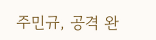주민규, 공격 완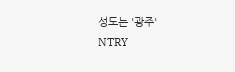성도는 '광주'
NTRY